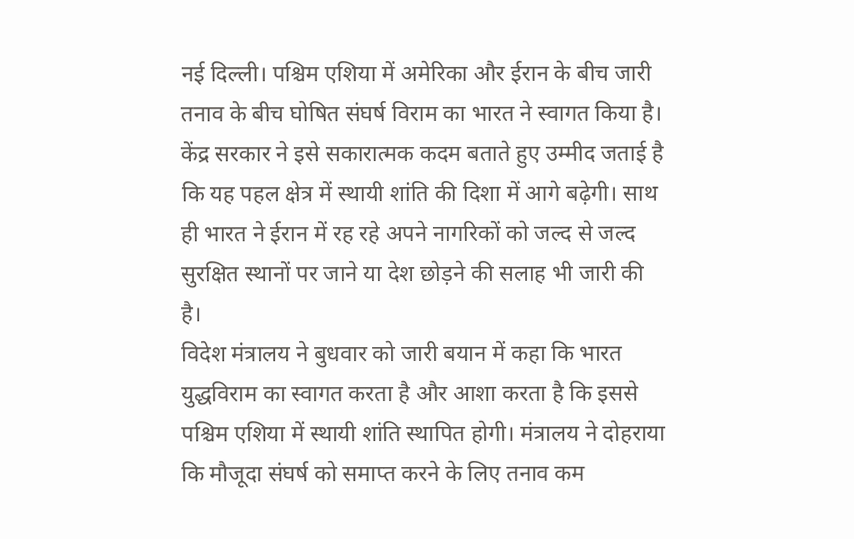नई दिल्ली। पश्चिम एशिया में अमेरिका और ईरान के बीच जारी तनाव के बीच घोषित संघर्ष विराम का भारत ने स्वागत किया है। केंद्र सरकार ने इसे सकारात्मक कदम बताते हुए उम्मीद जताई है कि यह पहल क्षेत्र में स्थायी शांति की दिशा में आगे बढ़ेगी। साथ ही भारत ने ईरान में रह रहे अपने नागरिकों को जल्द से जल्द सुरक्षित स्थानों पर जाने या देश छोड़ने की सलाह भी जारी की है।
विदेश मंत्रालय ने बुधवार को जारी बयान में कहा कि भारत युद्धविराम का स्वागत करता है और आशा करता है कि इससे पश्चिम एशिया में स्थायी शांति स्थापित होगी। मंत्रालय ने दोहराया कि मौजूदा संघर्ष को समाप्त करने के लिए तनाव कम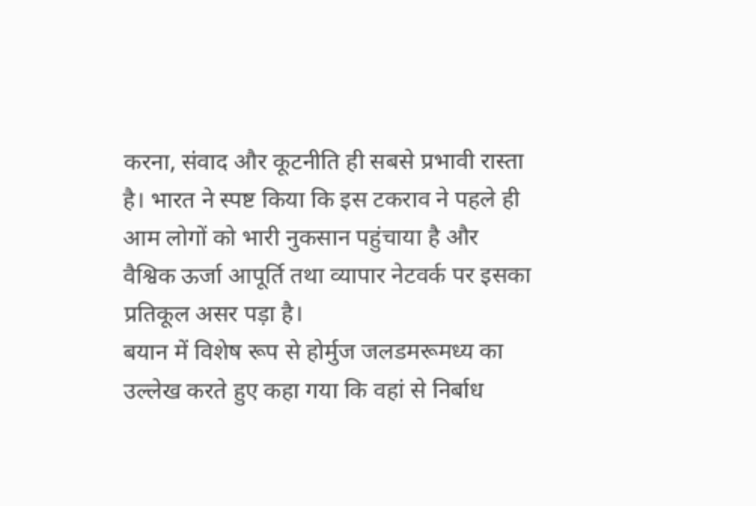करना, संवाद और कूटनीति ही सबसे प्रभावी रास्ता है। भारत ने स्पष्ट किया कि इस टकराव ने पहले ही आम लोगों को भारी नुकसान पहुंचाया है और वैश्विक ऊर्जा आपूर्ति तथा व्यापार नेटवर्क पर इसका प्रतिकूल असर पड़ा है।
बयान में विशेष रूप से होर्मुज जलडमरूमध्य का उल्लेख करते हुए कहा गया कि वहां से निर्बाध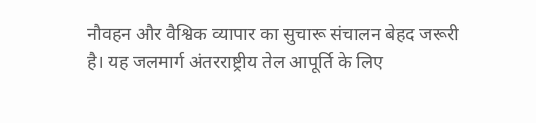नौवहन और वैश्विक व्यापार का सुचारू संचालन बेहद जरूरी है। यह जलमार्ग अंतरराष्ट्रीय तेल आपूर्ति के लिए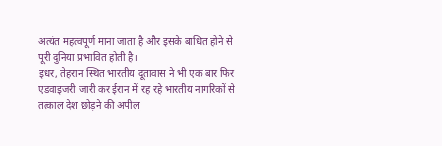अत्यंत महत्वपूर्ण माना जाता है और इसके बाधित होने से पूरी दुनिया प्रभावित होती है।
इधर, तेहरान स्थित भारतीय दूतावास ने भी एक बार फिर एडवाइजरी जारी कर ईरान में रह रहे भारतीय नागरिकों से तत्काल देश छोड़ने की अपील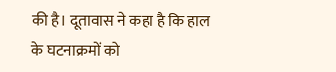की है। दूतावास ने कहा है कि हाल के घटनाक्रमों को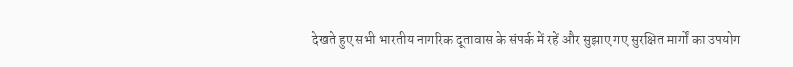देखते हुए सभी भारतीय नागरिक दूतावास के संपर्क में रहें और सुझाए गए सुरक्षित मार्गों का उपयोग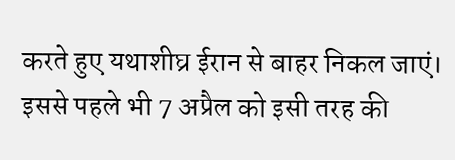करते हुए यथाशीघ्र ईरान से बाहर निकल जाएं। इससे पहले भी 7 अप्रैल को इसी तरह की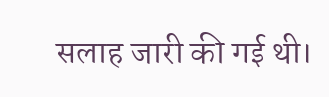सलाह जारी की गई थी।